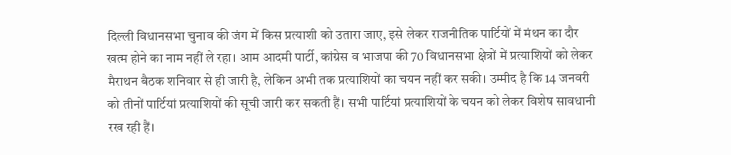दिल्ली विधानसभा चुनाव की जंग में किस प्रत्याशी को उतारा जाए, इसे लेकर राजनीतिक पार्टियों में मंथन का दौर खत्म होने का नाम नहीं ले रहा। आम आदमी पार्टी, कांग्रेस व भाजपा की 70 विधानसभा क्षेत्रों में प्रत्याशियों को लेकर मैराथन बैठक शनिवार से ही जारी है, लेकिन अभी तक प्रत्याशियों का चयन नहीं कर सकी। उम्मीद है कि 14 जनवरी को तीनों पार्टियां प्रत्याशियों की सूची जारी कर सकती हैं। सभी पार्टियां प्रत्याशियों के चयन को लेकर विशेष सावधानी रख रही हैं।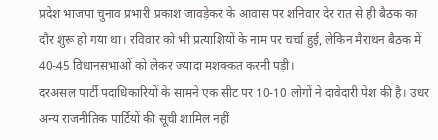प्रदेश भाजपा चुनाव प्रभारी प्रकाश जावड़ेकर के आवास पर शनिवार देर रात से ही बैठक का दौर शुरू हो गया था। रविवार को भी प्रत्याशियों के नाम पर चर्चा हुई, लेकिन मैराथन बैठक में 40-45 विधानसभाओं को लेकर ज्यादा मशक्कत करनी पड़ी।
दरअसल पार्टी पदाधिकारियों के सामने एक सीट पर 10-10 लोगों ने दावेदारी पेश की है। उधर अन्य राजनीतिक पार्टियों की सूची शामिल नहीं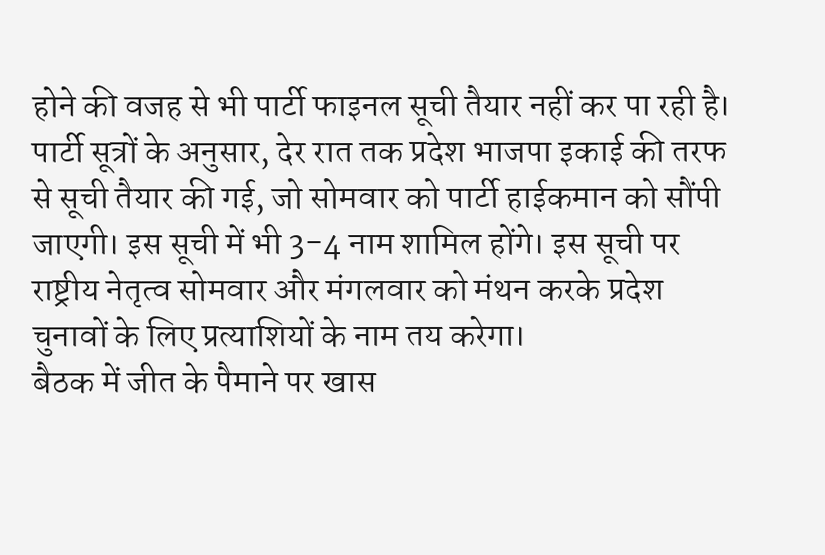होने की वजह से भी पार्टी फाइनल सूची तैयार नहीं कर पा रही है।
पार्टी सूत्रों के अनुसार, देर रात तक प्रदेश भाजपा इकाई की तरफ से सूची तैयार की गई, जो सोमवार को पार्टी हाईकमान को सौंपी जाएगी। इस सूची में भी 3-4 नाम शामिल होंगे। इस सूची पर राष्ट्रीय नेतृत्व सोमवार और मंगलवार को मंथन करके प्रदेश चुनावों के लिए प्रत्याशियों के नाम तय करेगा।
बैठक में जीत के पैमाने पर खास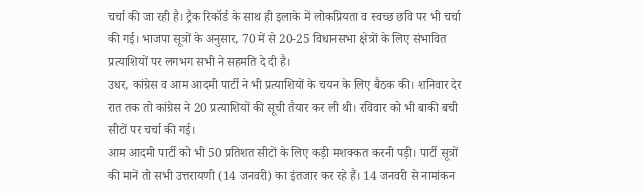चर्चा की जा रही है। ट्रैक रिकॉर्ड के साथ ही इलाके में लोकप्रियता व स्वच्छ छवि पर भी चर्चा की गई। भाजपा सूत्रों के अनुसार, 70 में से 20-25 विधानसभा क्षेत्रों के लिए संभावित प्रत्याशियों पर लगभग सभी ने सहमति दे दी है।
उधर, कांग्रेस व आम आदमी पार्टी ने भी प्रत्याशियों के चयन के लिए बैठक की। शनिवार देर रात तक तो कांग्रेस ने 20 प्रत्याशियों की सूची तैयार कर ली थी। रविवार को भी बाकी बची सीटों पर चर्चा की गई।
आम आदमी पार्टी को भी 50 प्रतिशत सीटों के लिए कड़ी मशक्कत करनी पड़ी। पार्टी सूत्रों की मानें तो सभी उत्तरायणी (14 जनवरी) का इंतजार कर रहे हैं। 14 जनवरी से नामांकन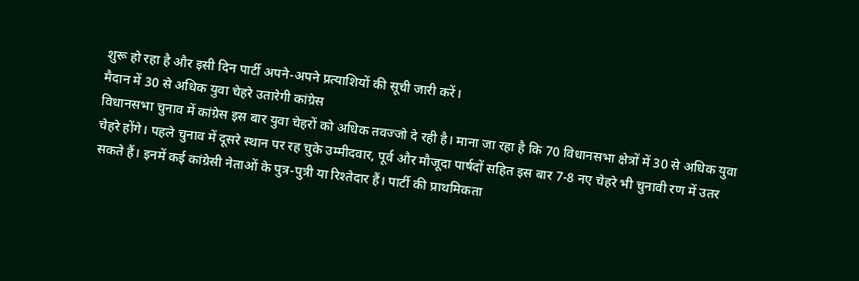शुरू हो रहा है और इसी दिन पार्टी अपने-अपने प्रत्याशियों की सूची जारी करें।
मैदान में 30 से अधिक युवा चेहरे उतारेगी कांग्रेस
विधानसभा चुनाव में कांग्रेस इस बार युवा चेहरों को अधिक तवज्जो दे रही है। माना जा रहा है कि 70 विधानसभा क्षेत्रों में 30 से अधिक युवा चेहरे होंगे। पहले चुनाव में दूसरे स्थान पर रह चुके उम्मीदवार, पूर्व और मौजूदा पार्षदों सहित इस बार 7-8 नए चेहरे भी चुनावी रण में उतर सकते हैं। इनमें कई कांग्रेसी नेताओं के पुत्र-पुत्री या रिश्तेदार हैं। पार्टी की प्राथमिकता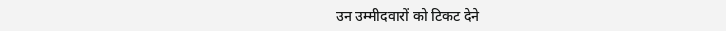उन उम्मीदवारों को टिकट देने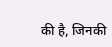की है, जिनकी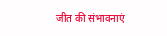जीत की संभावनाएं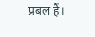प्रबल हैं।